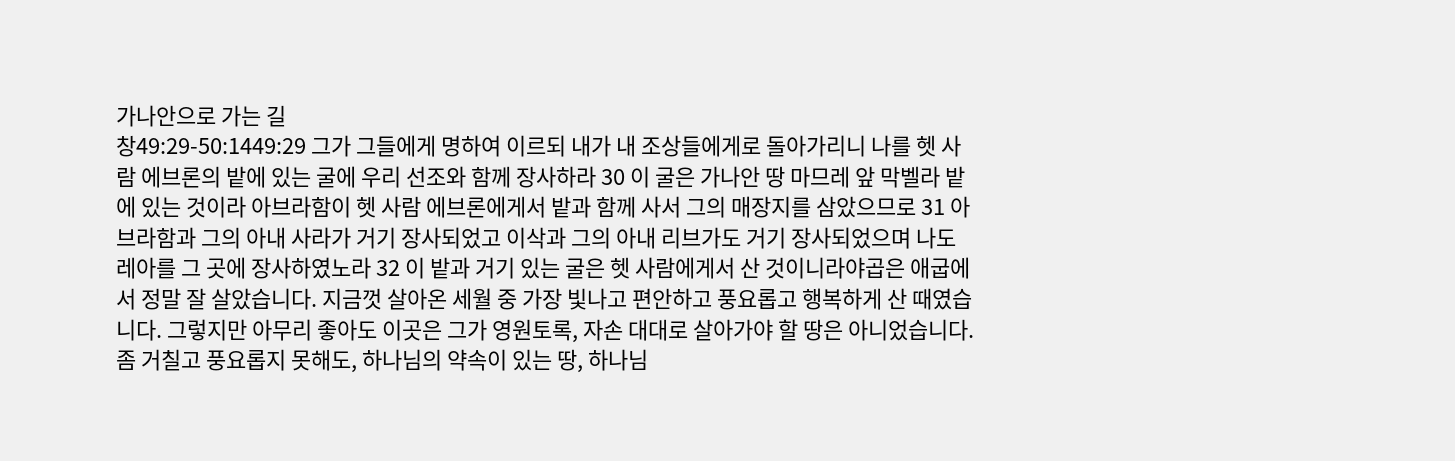가나안으로 가는 길
창49:29-50:1449:29 그가 그들에게 명하여 이르되 내가 내 조상들에게로 돌아가리니 나를 헷 사람 에브론의 밭에 있는 굴에 우리 선조와 함께 장사하라 30 이 굴은 가나안 땅 마므레 앞 막벨라 밭에 있는 것이라 아브라함이 헷 사람 에브론에게서 밭과 함께 사서 그의 매장지를 삼았으므로 31 아브라함과 그의 아내 사라가 거기 장사되었고 이삭과 그의 아내 리브가도 거기 장사되었으며 나도 레아를 그 곳에 장사하였노라 32 이 밭과 거기 있는 굴은 헷 사람에게서 산 것이니라야곱은 애굽에서 정말 잘 살았습니다. 지금껏 살아온 세월 중 가장 빛나고 편안하고 풍요롭고 행복하게 산 때였습니다. 그렇지만 아무리 좋아도 이곳은 그가 영원토록, 자손 대대로 살아가야 할 땅은 아니었습니다.좀 거칠고 풍요롭지 못해도, 하나님의 약속이 있는 땅, 하나님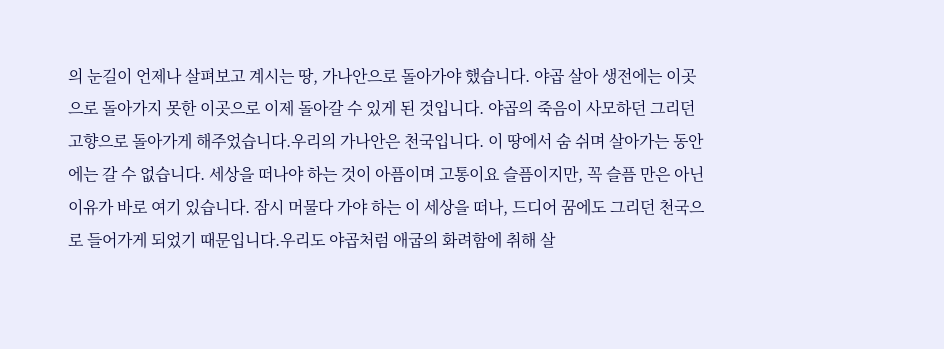의 눈길이 언제나 살펴보고 계시는 땅, 가나안으로 돌아가야 했습니다. 야곱 살아 생전에는 이곳으로 돌아가지 못한 이곳으로 이제 돌아갈 수 있게 된 것입니다. 야곱의 죽음이 사모하던 그리던 고향으로 돌아가게 해주었습니다.우리의 가나안은 천국입니다. 이 땅에서 숨 쉬며 살아가는 동안에는 갈 수 없습니다. 세상을 떠나야 하는 것이 아픔이며 고통이요 슬픔이지만, 꼭 슬픔 만은 아닌 이유가 바로 여기 있습니다. 잠시 머물다 가야 하는 이 세상을 떠나, 드디어 꿈에도 그리던 천국으로 들어가게 되었기 때문입니다.우리도 야곱처럼 애굽의 화려함에 취해 살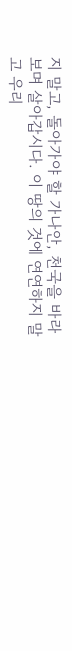지 말고, 돌아가야 할 가나안, 천국을 바라보며 살아갑시다. 이 땅의 것에 연연하지 말고 우리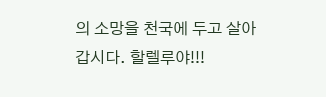의 소망을 천국에 두고 살아갑시다. 할렐루야!!!